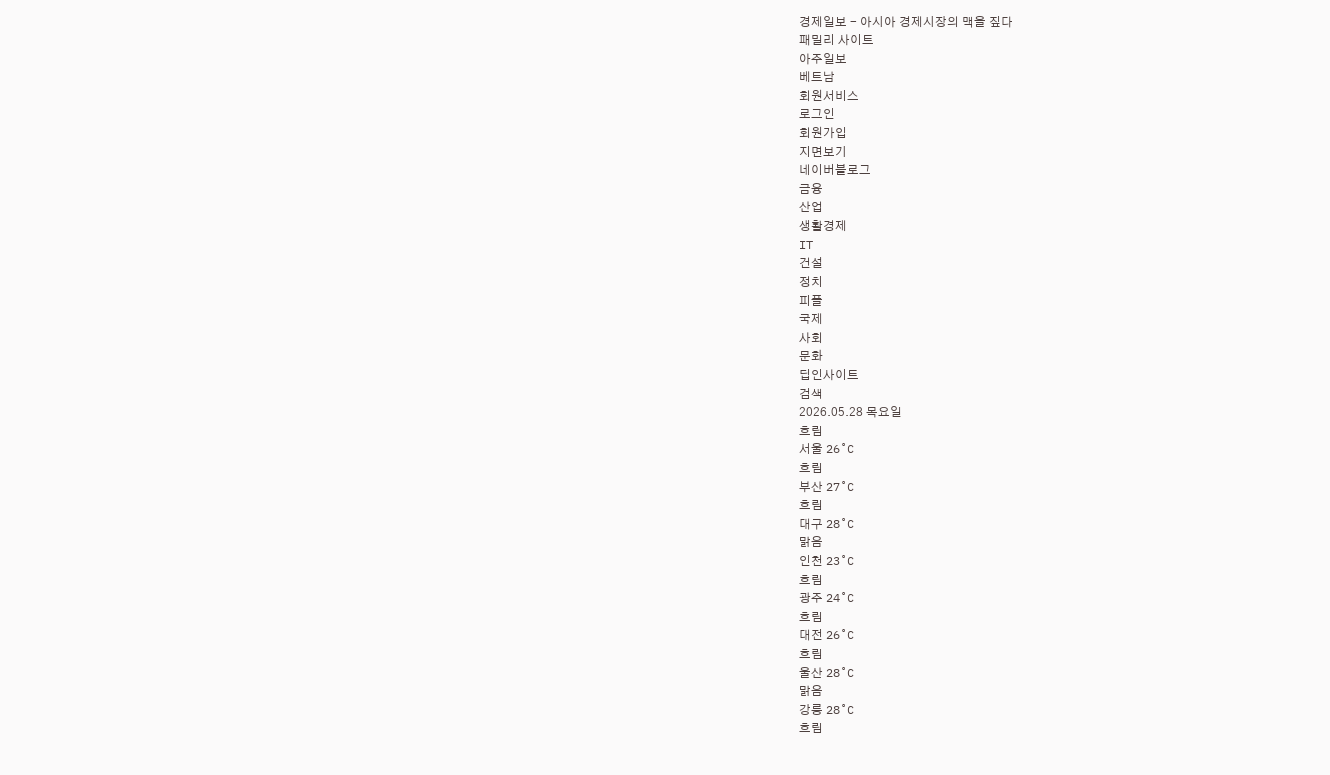경제일보 - 아시아 경제시장의 맥을 짚다
패밀리 사이트
아주일보
베트남
회원서비스
로그인
회원가입
지면보기
네이버블로그
금융
산업
생활경제
IT
건설
정치
피플
국제
사회
문화
딥인사이트
검색
2026.05.28 목요일
흐림
서울 26˚C
흐림
부산 27˚C
흐림
대구 28˚C
맑음
인천 23˚C
흐림
광주 24˚C
흐림
대전 26˚C
흐림
울산 28˚C
맑음
강릉 28˚C
흐림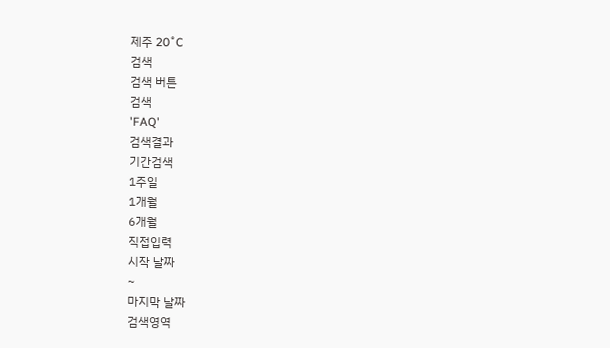제주 20˚C
검색
검색 버튼
검색
'FAQ'
검색결과
기간검색
1주일
1개월
6개월
직접입력
시작 날짜
~
마지막 날짜
검색영역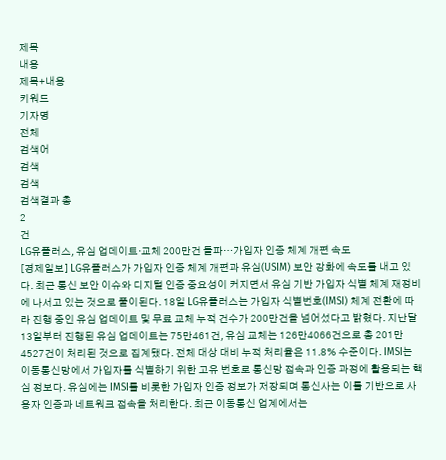제목
내용
제목+내용
키워드
기자명
전체
검색어
검색
검색
검색결과 총
2
건
LG유플러스, 유심 업데이트·교체 200만건 돌파…가입자 인증 체계 개편 속도
[경제일보] LG유플러스가 가입자 인증 체계 개편과 유심(USIM) 보안 강화에 속도를 내고 있다. 최근 통신 보안 이슈와 디지털 인증 중요성이 커지면서 유심 기반 가입자 식별 체계 재정비에 나서고 있는 것으로 풀이된다. 18일 LG유플러스는 가입자 식별번호(IMSI) 체계 전환에 따라 진행 중인 유심 업데이트 및 무료 교체 누적 건수가 200만건을 넘어섰다고 밝혔다. 지난달 13일부터 진행된 유심 업데이트는 75만461건, 유심 교체는 126만4066건으로 총 201만4527건이 처리된 것으로 집계됐다. 전체 대상 대비 누적 처리율은 11.8% 수준이다. IMSI는 이동통신망에서 가입자를 식별하기 위한 고유 번호로 통신망 접속과 인증 과정에 활용되는 핵심 정보다. 유심에는 IMSI를 비롯한 가입자 인증 정보가 저장되며 통신사는 이를 기반으로 사용자 인증과 네트워크 접속을 처리한다. 최근 이동통신 업계에서는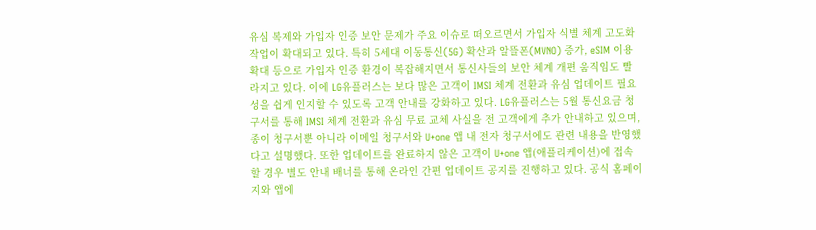유심 복제와 가입자 인증 보안 문제가 주요 이슈로 떠오르면서 가입자 식별 체계 고도화 작업이 확대되고 있다. 특히 5세대 이동통신(5G) 확산과 알뜰폰(MVNO) 증가, eSIM 이용 확대 등으로 가입자 인증 환경이 복잡해지면서 통신사들의 보안 체계 개편 움직임도 빨라지고 있다. 이에 LG유플러스는 보다 많은 고객이 IMSI 체계 전환과 유심 업데이트 필요성을 쉽게 인지할 수 있도록 고객 안내를 강화하고 있다. LG유플러스는 5월 통신요금 청구서를 통해 IMSI 체계 전환과 유심 무료 교체 사실을 전 고객에게 추가 안내하고 있으며, 종이 청구서뿐 아니라 이메일 청구서와 U+one 앱 내 전자 청구서에도 관련 내용을 반영했다고 설명했다. 또한 업데이트를 완료하지 않은 고객이 U+one 앱(애플리케이션)에 접속할 경우 별도 안내 배너를 통해 온라인 간편 업데이트 공지를 진행하고 있다. 공식 홈페이지와 앱에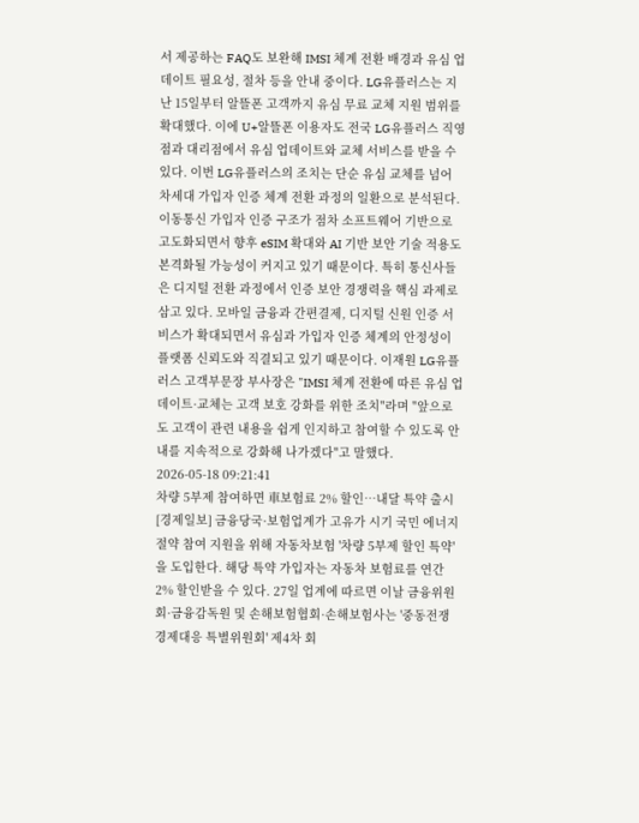서 제공하는 FAQ도 보완해 IMSI 체계 전환 배경과 유심 업데이트 필요성, 절차 등을 안내 중이다. LG유플러스는 지난 15일부터 알뜰폰 고객까지 유심 무료 교체 지원 범위를 확대했다. 이에 U+알뜰폰 이용자도 전국 LG유플러스 직영점과 대리점에서 유심 업데이트와 교체 서비스를 받을 수 있다. 이번 LG유플러스의 조치는 단순 유심 교체를 넘어 차세대 가입자 인증 체계 전환 과정의 일환으로 분석된다. 이동통신 가입자 인증 구조가 점차 소프트웨어 기반으로 고도화되면서 향후 eSIM 확대와 AI 기반 보안 기술 적용도 본격화될 가능성이 커지고 있기 때문이다. 특히 통신사들은 디지털 전환 과정에서 인증 보안 경쟁력을 핵심 과제로 삼고 있다. 모바일 금융과 간편결제, 디지털 신원 인증 서비스가 확대되면서 유심과 가입자 인증 체계의 안정성이 플랫폼 신뢰도와 직결되고 있기 때문이다. 이재원 LG유플러스 고객부문장 부사장은 "IMSI 체계 전환에 따른 유심 업데이트·교체는 고객 보호 강화를 위한 조치"라며 "앞으로도 고객이 관련 내용을 쉽게 인지하고 참여할 수 있도록 안내를 지속적으로 강화해 나가겠다"고 말했다.
2026-05-18 09:21:41
차량 5부제 참여하면 車보험료 2% 할인…내달 특약 출시
[경제일보] 금융당국·보험업계가 고유가 시기 국민 에너지 절약 참여 지원을 위해 자동차보험 '차량 5부제 할인 특약'을 도입한다. 해당 특약 가입자는 자동차 보험료를 연간 2% 할인받을 수 있다. 27일 업계에 따르면 이날 금융위원회·금융감독원 및 손해보험협회·손해보험사는 '중동전쟁 경제대응 특별위원회' 제4차 회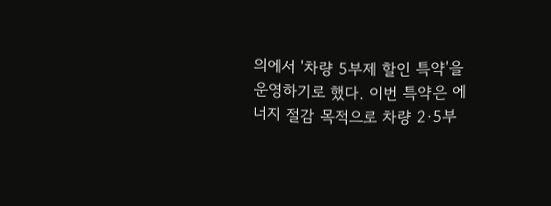의에서 '차량 5부제 할인 특약'을 운영하기로 했다. 이번 특약은 에너지 절감 목적으로 차량 2·5부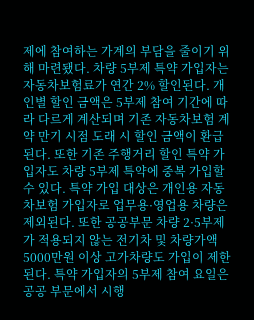제에 참여하는 가계의 부담을 줄이기 위해 마련됐다. 차량 5부제 특약 가입자는 자동차보험료가 연간 2% 할인된다. 개인별 할인 금액은 5부제 참여 기간에 따라 다르게 계산되며 기존 자동차보험 계약 만기 시점 도래 시 할인 금액이 환급된다. 또한 기존 주행거리 할인 특약 가입자도 차량 5부제 특약에 중복 가입할 수 있다. 특약 가입 대상은 개인용 자동차보험 가입자로 업무용·영업용 차량은 제외된다. 또한 공공부문 차량 2·5부제가 적용되지 않는 전기차 및 차량가액 5000만원 이상 고가차량도 가입이 제한된다. 특약 가입자의 5부제 참여 요일은 공공 부문에서 시행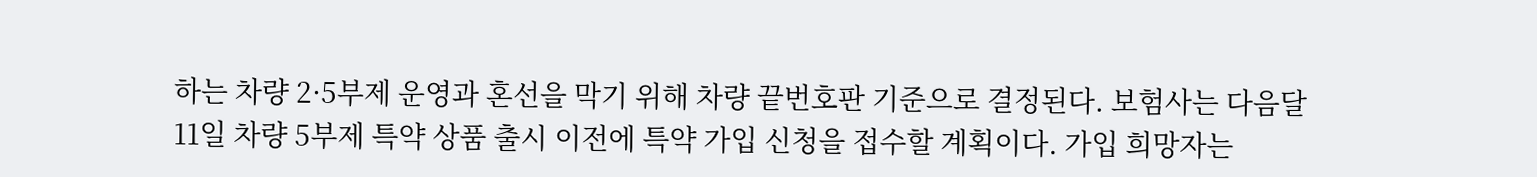하는 차량 2·5부제 운영과 혼선을 막기 위해 차량 끝번호판 기준으로 결정된다. 보험사는 다음달 11일 차량 5부제 특약 상품 출시 이전에 특약 가입 신청을 접수할 계획이다. 가입 희망자는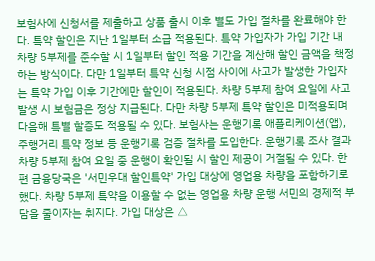보험사에 신청서를 제출하고 상품 출시 이후 별도 가입 절차를 완료해야 한다. 특약 할인은 지난 1일부터 소급 적용된다. 특약 가입자가 가입 기간 내 차량 5부제를 준수할 시 1일부터 할인 적용 기간을 계산해 할인 금액을 책정하는 방식이다. 다만 1일부터 특약 신청 시점 사이에 사고가 발생한 가입자는 특약 가입 이후 기간에만 할인이 적용된다. 차량 5부제 참여 요일에 사고 발생 시 보험금은 정상 지급된다. 다만 차량 5부제 특약 할인은 미적용되며 다음해 특별 할증도 적용될 수 있다. 보험사는 운행기록 애플리케이션(앱), 주행거리 특약 정보 등 운행기록 검증 절차를 도입한다. 운행기록 조사 결과 차량 5부제 참여 요일 중 운행이 확인될 시 할인 제공이 거절될 수 있다. 한편 금융당국은 '서민우대 할인특약' 가입 대상에 영업용 차량을 포함하기로 했다. 차량 5부제 특약을 이용할 수 없는 영업용 차량 운행 서민의 경제적 부담을 줄이자는 취지다. 가입 대상은 △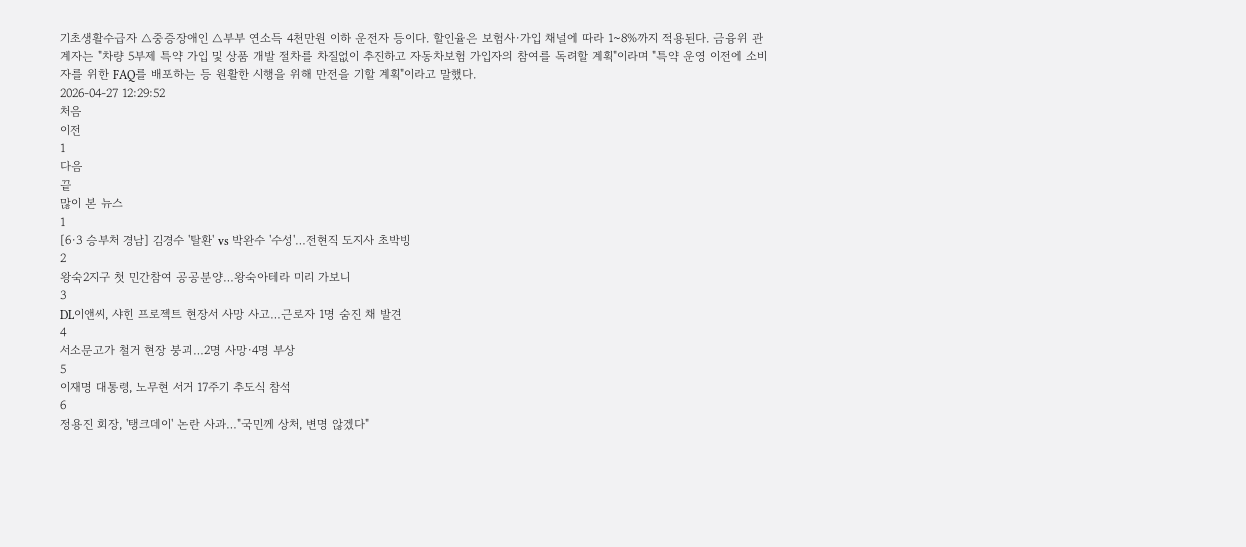기초생활수급자 △중증장애인 △부부 연소득 4천만원 이하 운전자 등이다. 할인율은 보험사·가입 채널에 따라 1~8%까지 적용된다. 금융위 관계자는 "차량 5부제 특약 가입 및 상품 개발 절차를 차질없이 추진하고 자동차보험 가입자의 참여를 독려할 계획"이라며 "특약 운영 이전에 소비자를 위한 FAQ를 배포하는 등 원활한 시행을 위해 만전을 기할 계획"이라고 말했다.
2026-04-27 12:29:52
처음
이전
1
다음
끝
많이 본 뉴스
1
[6·3 승부처 경남] 김경수 '탈환' vs 박완수 '수성'…전현직 도지사 초박빙
2
왕숙2지구 첫 민간참여 공공분양…왕숙아테라 미리 가보니
3
DL이앤씨, 샤힌 프로젝트 현장서 사망 사고…근로자 1명 숨진 채 발견
4
서소문고가 철거 현장 붕괴…2명 사망·4명 부상
5
이재명 대통령, 노무현 서거 17주기 추도식 참석
6
정용진 회장, '탱크데이' 논란 사과…"국민께 상처, 변명 않겠다"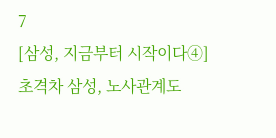7
[삼성, 지금부터 시작이다④] 초격차 삼성, 노사관계도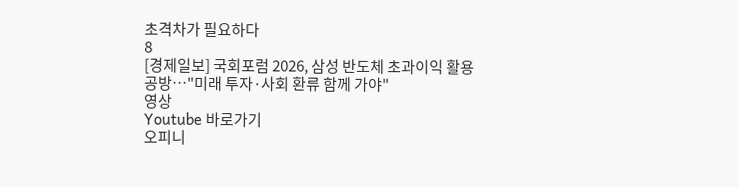초격차가 필요하다
8
[경제일보] 국회포럼 2026, 삼성 반도체 초과이익 활용 공방…"미래 투자·사회 환류 함께 가야"
영상
Youtube 바로가기
오피니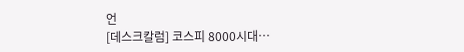언
[데스크칼럼] 코스피 8000시대…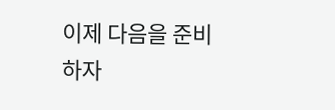이제 다음을 준비하자